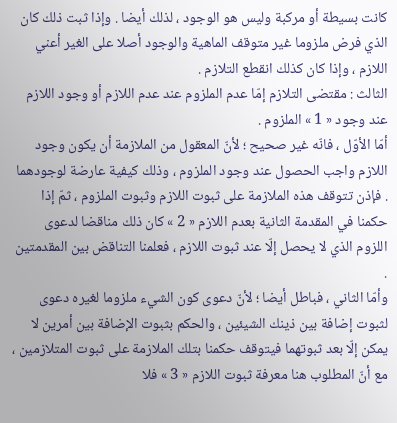كانت بسيطة أو مركبة وليس هو الوجود ، لذلك أيضا . وإذا ثبت ذلك كان الذي فرض ملزوما غير متوقف الماهية والوجود أصلا على الغير أعني اللازم ، وإذا كان كذلك انقطع التلازم .
الثالث : مقتضى التلازم إمّا عدم الملزوم عند عدم اللازم أو وجود اللازم عند وجود « 1 » الملزوم .
أمّا الأوّل ، فانّه غير صحيح ؛ لأنّ المعقول من الملازمة أن يكون وجود اللازم واجب الحصول عند وجود الملزوم ، وذلك كيفية عارضة لوجودهما . فإذن تتوقف هذه الملازمة على ثبوت اللازم وثبوت الملزوم ، ثمّ إذا حكمنا في المقدمة الثانية بعدم اللازم « 2 » كان ذلك مناقضا لدعوى اللزوم الذي لا يحصل إلّا عند ثبوت اللازم ، فعلمنا التناقض بين المقدمتين .
وأمّا الثاني ، فباطل أيضا ؛ لأنّ دعوى كون الشيء ملزوما لغيره دعوى لثبوت إضافة بين ذينك الشيئين ، والحكم بثبوت الإضافة بين أمرين لا يمكن إلّا بعد ثبوتهما فيتوقف حكمنا بتلك الملازمة على ثبوت المتلازمين ، مع أنّ المطلوب هنا معرفة ثبوت اللازم « 3 » فلا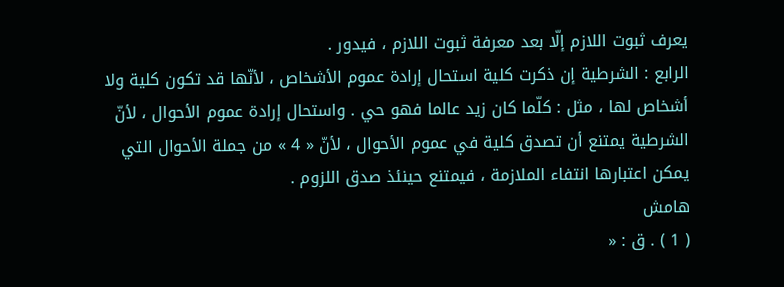يعرف ثبوت اللازم إلّا بعد معرفة ثبوت اللازم ، فيدور .
الرابع : الشرطية إن ذكرت كلية استحال إرادة عموم الأشخاص ، لأنّها قد تكون كلية ولا أشخاص لها ، مثل : كلّما كان زيد عالما فهو حي . واستحال إرادة عموم الأحوال ، لأنّ الشرطية يمتنع أن تصدق كلية في عموم الأحوال ، لأنّ « 4 » من جملة الأحوال التي يمكن اعتبارها انتفاء الملازمة ، فيمتنع حينئذ صدق اللزوم .
هامش
( 1 ) . ق : «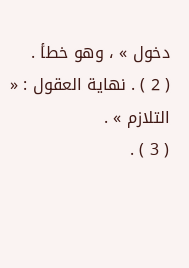دخول » ، وهو خطأ .
( 2 ) . نهاية العقول : « التلازم » .
( 3 ) .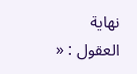نهاية العقول : «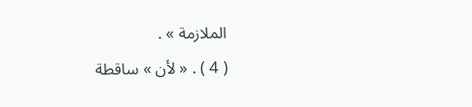الملازمة » .
( 4 ) . « لأن » ساقطة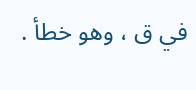في ق ، وهو خطأ .